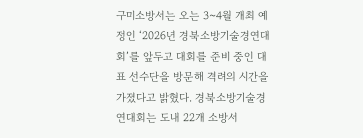구미소방서는 오는 3~4월 개최 예정인 ‘2026년 경북소방기술경연대회’를 앞두고 대회를 준비 중인 대표 선수단을 방문해 격려의 시간을 가졌다고 밝혔다. 경북소방기술경연대회는 도내 22개 소방서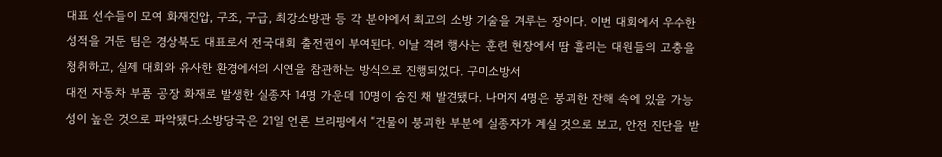대표 선수들이 모여 화재진압, 구조, 구급, 최강소방관 등 각 분야에서 최고의 소방 기술을 겨루는 장이다. 이번 대회에서 우수한 성적을 거둔 팀은 경상북도 대표로서 전국대회 출전권이 부여된다. 이날 격려 행사는 훈련 현장에서 땀 흘리는 대원들의 고충을 청취하고, 실제 대회와 유사한 환경에서의 시연을 참관하는 방식으로 진행되었다. 구미소방서
대전 자동차 부품 공장 화재로 발생한 실종자 14명 가운데 10명이 숨진 채 발견됐다. 나머지 4명은 붕괴한 잔해 속에 있을 가능성이 높은 것으로 파악됐다.소방당국은 21일 언론 브리핑에서 “건물이 붕괴한 부분에 실종자가 계실 것으로 보고, 안전 진단을 받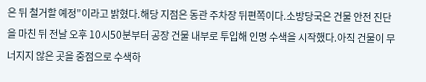은 뒤 철거할 예정”이라고 밝혔다.해당 지점은 동관 주차장 뒤편쪽이다.소방당국은 건물 안전 진단을 마친 뒤 전날 오후 10시50분부터 공장 건물 내부로 투입해 인명 수색을 시작했다.아직 건물이 무너지지 않은 곳을 중점으로 수색하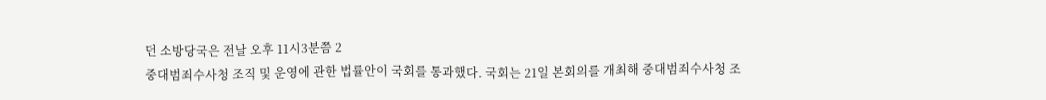던 소방당국은 전날 오후 11시3분쯤 2
중대범죄수사청 조직 및 운영에 관한 법률안이 국회를 통과했다. 국회는 21일 본회의를 개최해 중대범죄수사청 조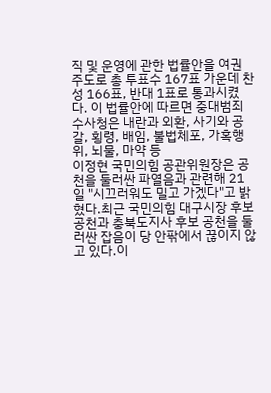직 및 운영에 관한 법률안을 여권 주도로 총 투표수 167표 가운데 찬성 166표, 반대 1표로 통과시켰다. 이 법률안에 따르면 중대범죄수사청은 내란과 외환, 사기와 공갈, 횡령, 배임, 불법체포, 가혹행위, 뇌물, 마약 등
이정현 국민의힘 공관위원장은 공천을 둘러싼 파열음과 관련해 21일 "시끄러워도 밀고 가겠다"고 밝혔다.최근 국민의힘 대구시장 후보 공천과 충북도지사 후보 공천을 둘러싼 잡음이 당 안팎에서 끊이지 않고 있다.이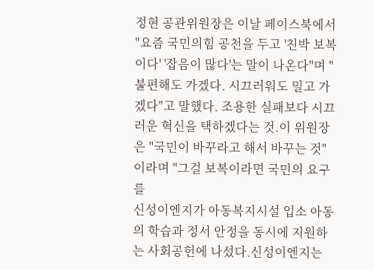정현 공관위원장은 이날 페이스북에서 "요즘 국민의힘 공천을 두고 '친박 보복이다' '잡음이 많다'는 말이 나온다"며 "불편해도 가겠다. 시끄러워도 밀고 가겠다"고 말했다. 조용한 실패보다 시끄러운 혁신을 택하겠다는 것.이 위원장은 "국민이 바꾸라고 해서 바꾸는 것"이라며 "그걸 보복이라면 국민의 요구를
신성이엔지가 아동복지시설 입소 아동의 학습과 정서 안정을 동시에 지원하는 사회공헌에 나섰다.신성이엔지는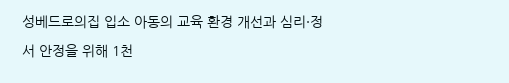성베드로의집 입소 아동의 교육 환경 개선과 심리·정서 안정을 위해 1천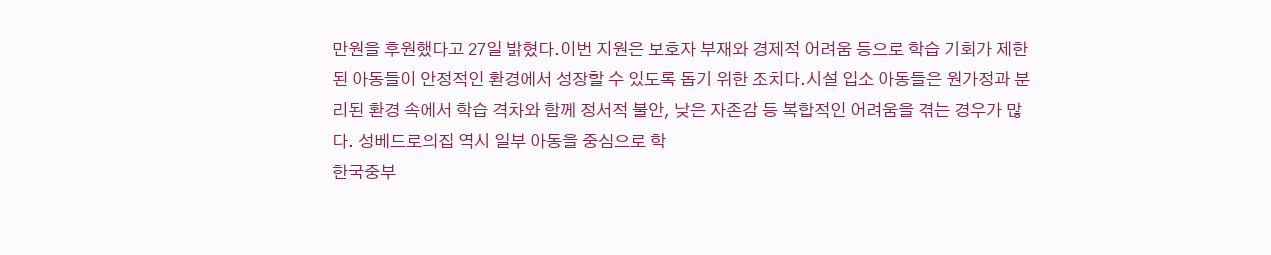만원을 후원했다고 27일 밝혔다.이번 지원은 보호자 부재와 경제적 어려움 등으로 학습 기회가 제한된 아동들이 안정적인 환경에서 성장할 수 있도록 돕기 위한 조치다.시설 입소 아동들은 원가정과 분리된 환경 속에서 학습 격차와 함께 정서적 불안, 낮은 자존감 등 복합적인 어려움을 겪는 경우가 많다. 성베드로의집 역시 일부 아동을 중심으로 학
한국중부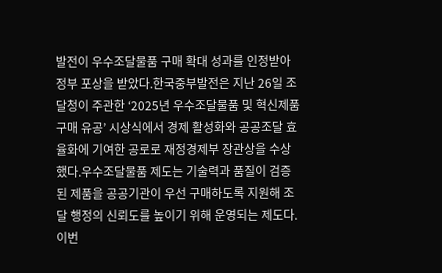발전이 우수조달물품 구매 확대 성과를 인정받아 정부 포상을 받았다.한국중부발전은 지난 26일 조달청이 주관한 ‘2025년 우수조달물품 및 혁신제품 구매 유공’ 시상식에서 경제 활성화와 공공조달 효율화에 기여한 공로로 재정경제부 장관상을 수상했다.우수조달물품 제도는 기술력과 품질이 검증된 제품을 공공기관이 우선 구매하도록 지원해 조달 행정의 신뢰도를 높이기 위해 운영되는 제도다. 이번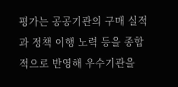평가는 공공기관의 구매 실적과 정책 이행 노력 등을 종합적으로 반영해 우수기관을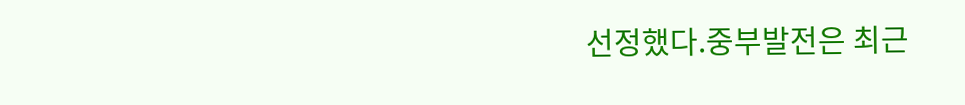선정했다.중부발전은 최근